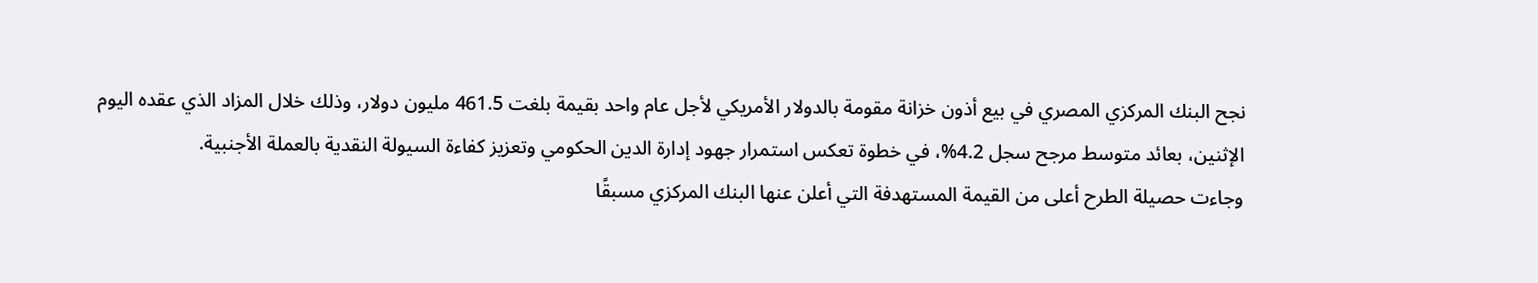نجح البنك المركزي المصري في بيع أذون خزانة مقومة بالدولار الأمريكي لأجل عام واحد بقيمة بلغت 461.5 مليون دولار، وذلك خلال المزاد الذي عقده اليوم الإثنين، بعائد متوسط مرجح سجل 4.2%، في خطوة تعكس استمرار جهود إدارة الدين الحكومي وتعزيز كفاءة السيولة النقدية بالعملة الأجنبية.
وجاءت حصيلة الطرح أعلى من القيمة المستهدفة التي أعلن عنها البنك المركزي مسبقًا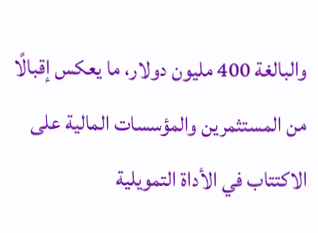والبالغة 400 مليون دولار، ما يعكس إقبالًا من المستثمرين والمؤسسات المالية على الاكتتاب في الأداة التمويلية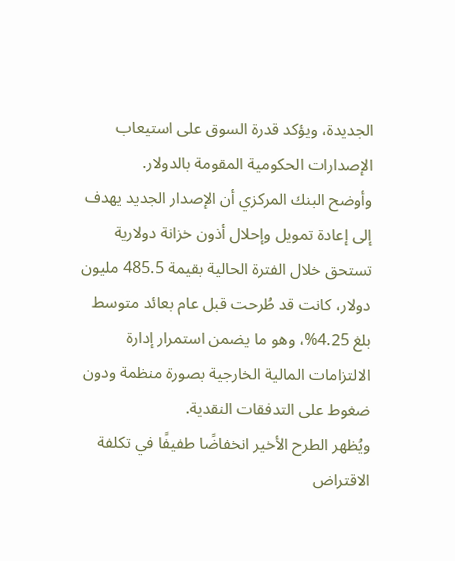الجديدة، ويؤكد قدرة السوق على استيعاب الإصدارات الحكومية المقومة بالدولار.
وأوضح البنك المركزي أن الإصدار الجديد يهدف إلى إعادة تمويل وإحلال أذون خزانة دولارية تستحق خلال الفترة الحالية بقيمة 485.5 مليون دولار، كانت قد طُرحت قبل عام بعائد متوسط بلغ 4.25%، وهو ما يضمن استمرار إدارة الالتزامات المالية الخارجية بصورة منظمة ودون ضغوط على التدفقات النقدية.
ويُظهر الطرح الأخير انخفاضًا طفيفًا في تكلفة الاقتراض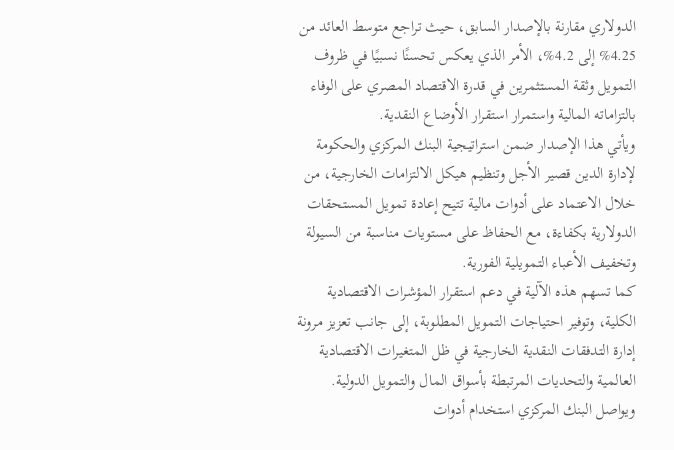الدولاري مقارنة بالإصدار السابق، حيث تراجع متوسط العائد من 4.25% إلى 4.2%، الأمر الذي يعكس تحسنًا نسبيًا في ظروف التمويل وثقة المستثمرين في قدرة الاقتصاد المصري على الوفاء بالتزاماته المالية واستمرار استقرار الأوضاع النقدية.
ويأتي هذا الإصدار ضمن استراتيجية البنك المركزي والحكومة لإدارة الدين قصير الأجل وتنظيم هيكل الالتزامات الخارجية، من خلال الاعتماد على أدوات مالية تتيح إعادة تمويل المستحقات الدولارية بكفاءة، مع الحفاظ على مستويات مناسبة من السيولة وتخفيف الأعباء التمويلية الفورية.
كما تسهم هذه الآلية في دعم استقرار المؤشرات الاقتصادية الكلية، وتوفير احتياجات التمويل المطلوبة، إلى جانب تعزيز مرونة إدارة التدفقات النقدية الخارجية في ظل المتغيرات الاقتصادية العالمية والتحديات المرتبطة بأسواق المال والتمويل الدولية.
ويواصل البنك المركزي استخدام أدوات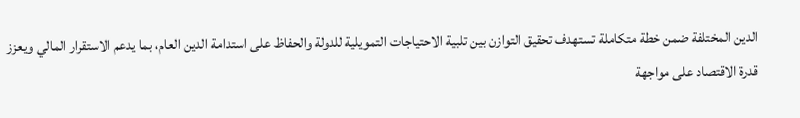الدين المختلفة ضمن خطة متكاملة تستهدف تحقيق التوازن بين تلبية الاحتياجات التمويلية للدولة والحفاظ على استدامة الدين العام، بما يدعم الاستقرار المالي ويعزز قدرة الاقتصاد على مواجهة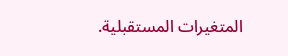المتغيرات المستقبلية.